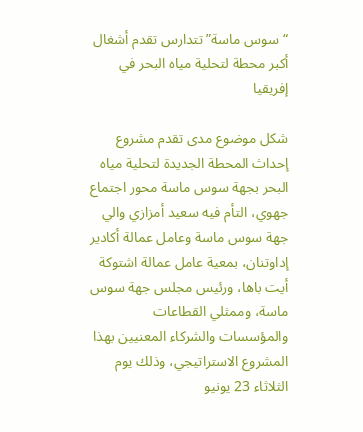“سوس ماسة” تتدارس تقدم أشغال أكبر محطة لتحلية مياه البحر في إفريقيا

شكل موضوع مدى تقدم مشروع إحداث المحطة الجديدة لتحلية مياه البحر بجهة سوس ماسة محور اجتماع جهوي، التأم فيه سعيد أمزازي والي جهة سوس ماسة وعامل عمالة أكادير إداوتنان، بمعية عامل عمالة اشتوكة أيت باها، ورئيس مجلس جهة سوس ماسة، وممثلي القطاعات والمؤسسات والشركاء المعنيين بهذا المشروع الاستراتيجي، وذلك يوم الثلاثاء 23 يونيو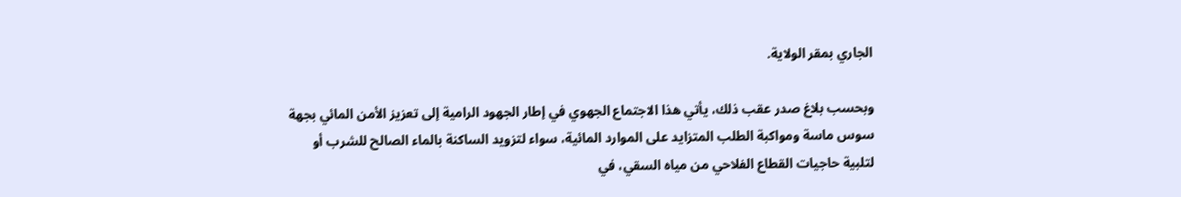الجاري بمقر الولاية.

وبحسب بلاغ صدر عقب ذلك، يأتي هذا الاجتماع الجهوي في إطار الجهود الرامية إلى تعزيز الأمن المائي بجهة سوس ماسة ومواكبة الطلب المتزايد على الموارد المائية، سواء لتزويد الساكنة بالماء الصالح للشرب أو لتلبية حاجيات القطاع الفلاحي من مياه السقي، في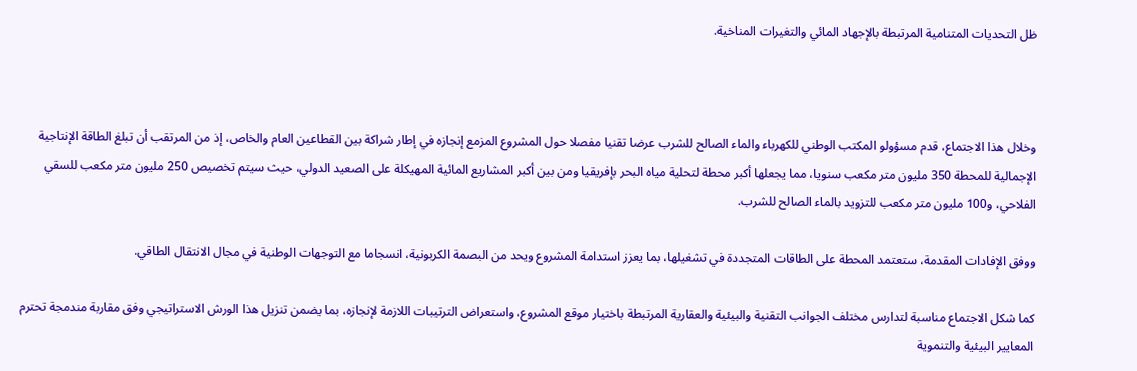ظل التحديات المتنامية المرتبطة بالإجهاد المائي والتغيرات المناخية.



وخلال هذا الاجتماع، قدم مسؤولو المكتب الوطني للكهرباء والماء الصالح للشرب عرضا تقنيا مفصلا حول المشروع المزمع إنجازه في إطار شراكة بين القطاعين العام والخاص، إذ من المرتقب أن تبلغ الطاقة الإنتاجية الإجمالية للمحطة 350 مليون متر مكعب سنويا، مما يجعلها أكبر محطة لتحلية مياه البحر بإفريقيا ومن بين أكبر المشاريع المائية المهيكلة على الصعيد الدولي، حيث سيتم تخصيص 250 مليون متر مكعب للسقي الفلاحي، و100 مليون متر مكعب للتزويد بالماء الصالح للشرب.

ووفق الإفادات المقدمة، ستعتمد المحطة على الطاقات المتجددة في تشغيلها، بما يعزز استدامة المشروع ويحد من البصمة الكربونية، انسجاما مع التوجهات الوطنية في مجال الانتقال الطاقي.

كما شكل الاجتماع مناسبة لتدارس مختلف الجوانب التقنية والبيئية والعقارية المرتبطة باختيار موقع المشروع، واستعراض الترتيبات اللازمة لإنجازه، بما يضمن تنزيل هذا الورش الاستراتيجي وفق مقاربة مندمجة تحترم المعايير البيئية والتنموية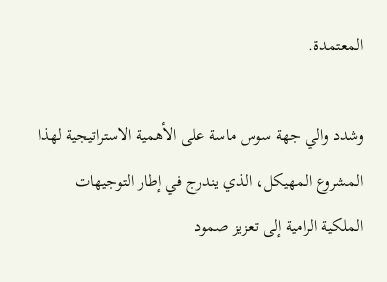المعتمدة.

وشدد والي جهة سوس ماسة على الأهمية الاستراتيجية لهذا المشروع المهيكل، الذي يندرج في إطار التوجيهات الملكية الرامية إلى تعزيز صمود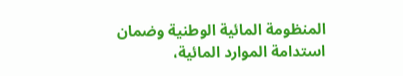المنظومة المائية الوطنية وضمان استدامة الموارد المائية،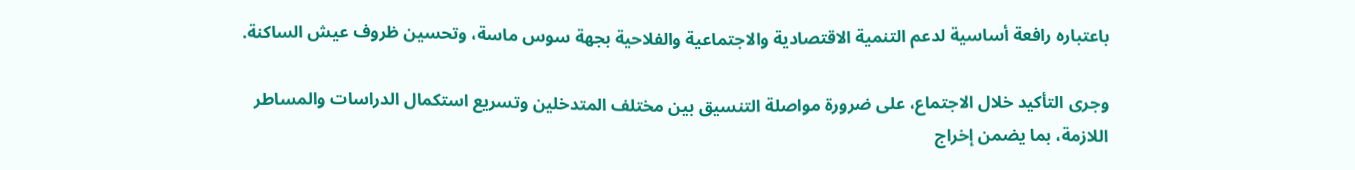باعتباره رافعة أساسية لدعم التنمية الاقتصادية والاجتماعية والفلاحية بجهة سوس ماسة، وتحسين ظروف عيش الساكنة.

وجرى التأكيد خلال الاجتماع، على ضرورة مواصلة التنسيق بين مختلف المتدخلين وتسريع استكمال الدراسات والمساطر اللازمة، بما يضمن إخراج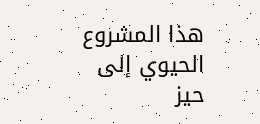هذا المشروع الحيوي إلى حيز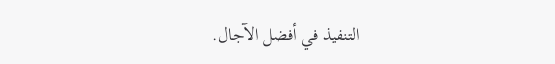التنفيذ في أفضل الآجال.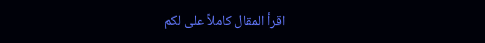اقرأ المقال كاملاً على لكم